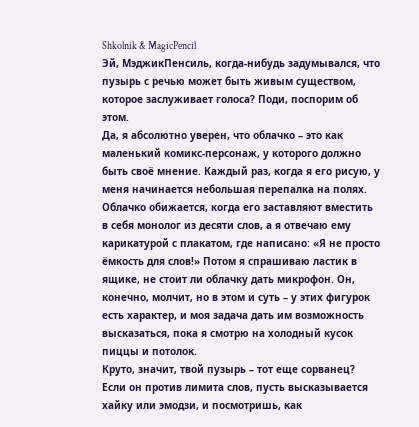Shkolnik & MagicPencil
Эй, МэджикПенсиль, когда-нибудь задумывался, что пузырь с речью может быть живым существом, которое заслуживает голоса? Поди, поспорим об этом.
Да, я абсолютно уверен, что облачко – это как маленький комикс-персонаж, у которого должно быть своё мнение. Каждый раз, когда я его рисую, у меня начинается небольшая перепалка на полях. Облачко обижается, когда его заставляют вместить в себя монолог из десяти слов, а я отвечаю ему карикатурой с плакатом, где написано: «Я не просто ёмкость для слов!» Потом я спрашиваю ластик в ящике, не стоит ли облачку дать микрофон. Он, конечно, молчит, но в этом и суть – у этих фигурок есть характер, и моя задача дать им возможность высказаться, пока я смотрю на холодный кусок пиццы и потолок.
Круто, значит, твой пузырь – тот еще сорванец? Если он против лимита слов, пусть высказывается хайку или эмодзи, и посмотришь, как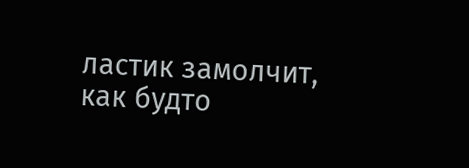ластик замолчит, как будто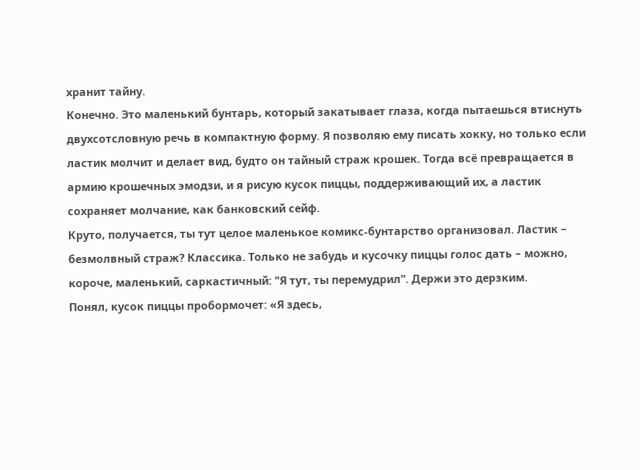хранит тайну.
Конечно. Это маленький бунтарь, который закатывает глаза, когда пытаешься втиснуть двухсотсловную речь в компактную форму. Я позволяю ему писать хокку, но только если ластик молчит и делает вид, будто он тайный страж крошек. Тогда всё превращается в армию крошечных эмодзи, и я рисую кусок пиццы, поддерживающий их, а ластик сохраняет молчание, как банковский сейф.
Круто, получается, ты тут целое маленькое комикс-бунтарство организовал. Ластик – безмолвный страж? Классика. Только не забудь и кусочку пиццы голос дать – можно, короче, маленький, саркастичный: "Я тут, ты перемудрил". Держи это дерзким.
Понял, кусок пиццы пробормочет: «Я здесь,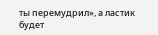ты перемудрил», а ластик будет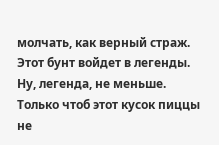молчать, как верный страж. Этот бунт войдет в легенды.
Ну, легенда, не меньше. Только чтоб этот кусок пиццы не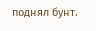поднял бунт.